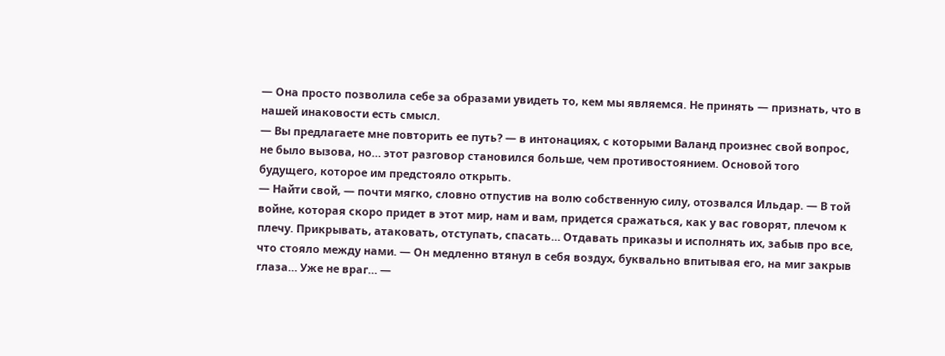— Она просто позволила себе за образами увидеть то, кем мы являемся. Не принять — признать, что в нашей инаковости есть смысл.
— Вы предлагаете мне повторить ее путь? — в интонациях, с которыми Валанд произнес свой вопрос, не было вызова, но… этот разговор становился больше, чем противостоянием. Основой того будущего, которое им предстояло открыть.
— Найти свой, — почти мягко, словно отпустив на волю собственную силу, отозвался Ильдар. — В той войне, которая скоро придет в этот мир, нам и вам, придется сражаться, как у вас говорят, плечом к плечу. Прикрывать, атаковать, отступать, спасать… Отдавать приказы и исполнять их, забыв про все, что стояло между нами. — Он медленно втянул в себя воздух, буквально впитывая его, на миг закрыв глаза… Уже не враг… —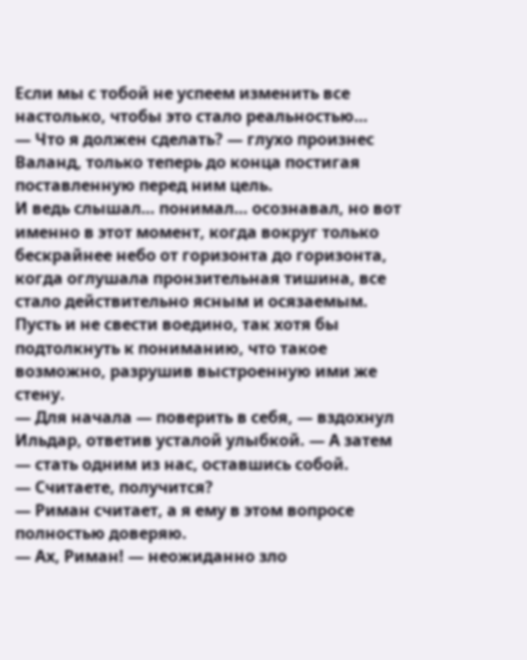Если мы с тобой не успеем изменить все настолько, чтобы это стало реальностью…
— Что я должен сделать? — глухо произнес Валанд, только теперь до конца постигая поставленную перед ним цель.
И ведь слышал… понимал… осознавал, но вот именно в этот момент, когда вокруг только бескрайнее небо от горизонта до горизонта, когда оглушала пронзительная тишина, все стало действительно ясным и осязаемым.
Пусть и не свести воедино, так хотя бы подтолкнуть к пониманию, что такое возможно, разрушив выстроенную ими же стену.
— Для начала — поверить в себя, — вздохнул Ильдар, ответив усталой улыбкой. — А затем — стать одним из нас, оставшись собой.
— Считаете, получится?
— Риман считает, а я ему в этом вопросе полностью доверяю.
— Ах, Риман! — неожиданно зло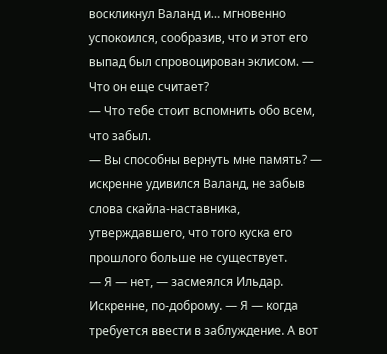воскликнул Валанд и… мгновенно успокоился, сообразив, что и этот его выпад был спровоцирован эклисом. — Что он еще считает?
— Что тебе стоит вспомнить обо всем, что забыл.
— Вы способны вернуть мне память? — искренне удивился Валанд, не забыв слова скайла-наставника, утверждавшего, что того куска его прошлого больше не существует.
— Я — нет, — засмеялся Ильдар. Искренне, по-доброму. — Я — когда требуется ввести в заблуждение. А вот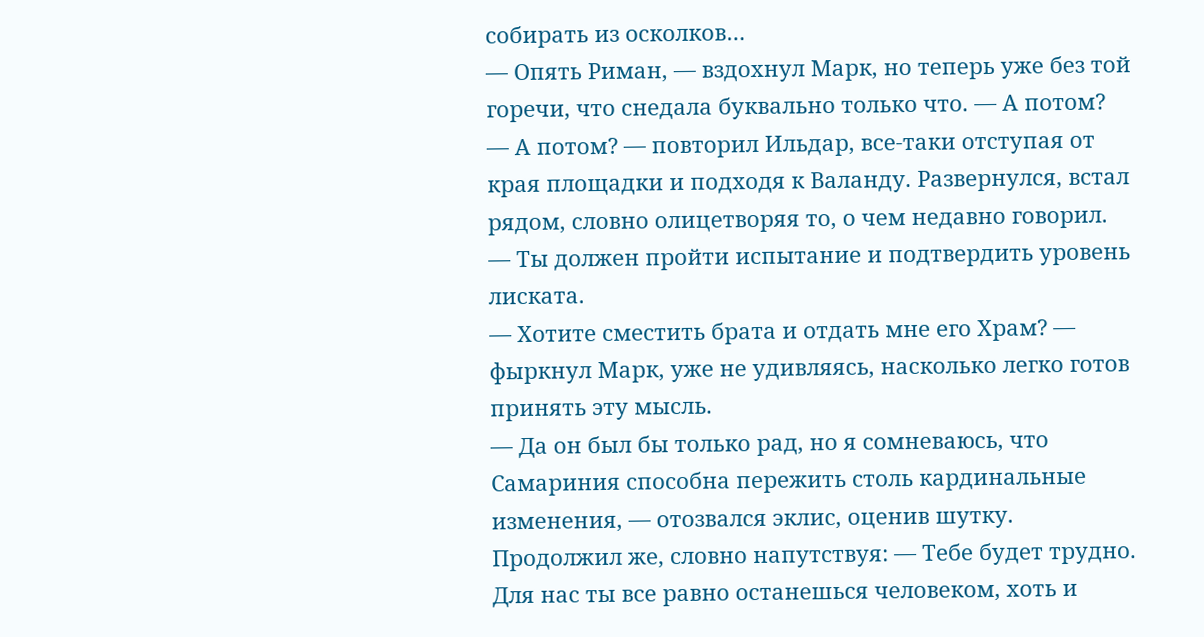собирать из осколков…
— Опять Риман, — вздохнул Марк, но теперь уже без той горечи, что снедала буквально только что. — А потом?
— А потом? — повторил Ильдар, все-таки отступая от края площадки и подходя к Валанду. Развернулся, встал рядом, словно олицетворяя то, о чем недавно говорил. — Ты должен пройти испытание и подтвердить уровень лиската.
— Хотите сместить брата и отдать мне его Храм? — фыркнул Марк, уже не удивляясь, насколько легко готов принять эту мысль.
— Да он был бы только рад, но я сомневаюсь, что Самариния способна пережить столь кардинальные изменения, — отозвался эклис, оценив шутку. Продолжил же, словно напутствуя: — Тебе будет трудно. Для нас ты все равно останешься человеком, хоть и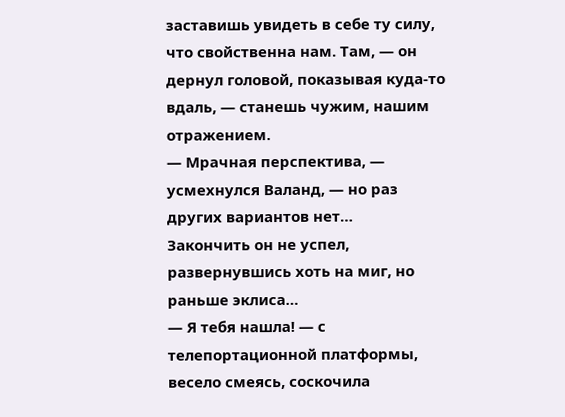заставишь увидеть в себе ту силу, что свойственна нам. Там, — он дернул головой, показывая куда-то вдаль, — станешь чужим, нашим отражением.
— Мрачная перспектива, — усмехнулся Валанд, — но раз других вариантов нет…
Закончить он не успел, развернувшись хоть на миг, но раньше эклиса…
— Я тебя нашла! — с телепортационной платформы, весело смеясь, соскочила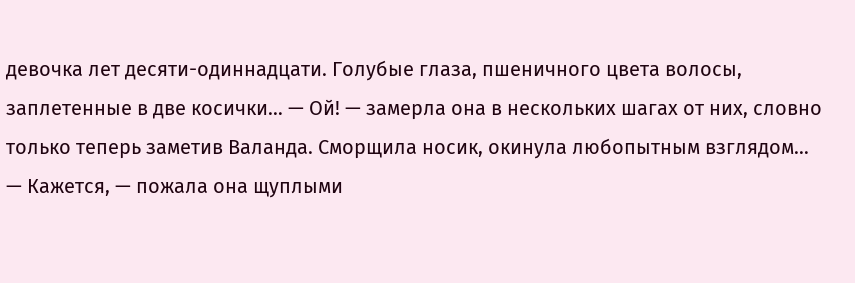девочка лет десяти-одиннадцати. Голубые глаза, пшеничного цвета волосы, заплетенные в две косички… — Ой! — замерла она в нескольких шагах от них, словно только теперь заметив Валанда. Сморщила носик, окинула любопытным взглядом… — Кажется, — пожала она щуплыми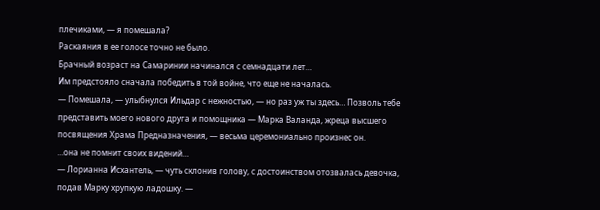плечиками, — я помешала?
Раскаяния в ее голосе точно не было.
Брачный возраст на Самаринии начинался с семнадцати лет…
Им предстояло сначала победить в той войне, что еще не началась.
— Помешала, — улыбнулся Ильдар с нежностью, — но раз уж ты здесь… Позволь тебе представить моего нового друга и помощника — Марка Валанда, жреца высшего посвящения Храма Предназначения, — весьма церемониально произнес он.
…она не помнит своих видений…
— Лорианна Исхантель, — чуть склонив голову, с достоинством отозвалась девочка, подав Марку хрупкую ладошку. —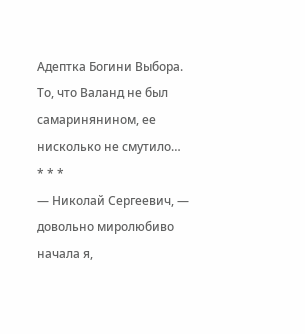Адептка Богини Выбора.
То, что Валанд не был самаринянином, ее нисколько не смутило…
* * *
— Николай Сергеевич, — довольно миролюбиво начала я,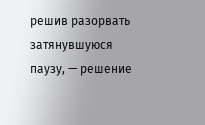решив разорвать затянувшуюся паузу, — решение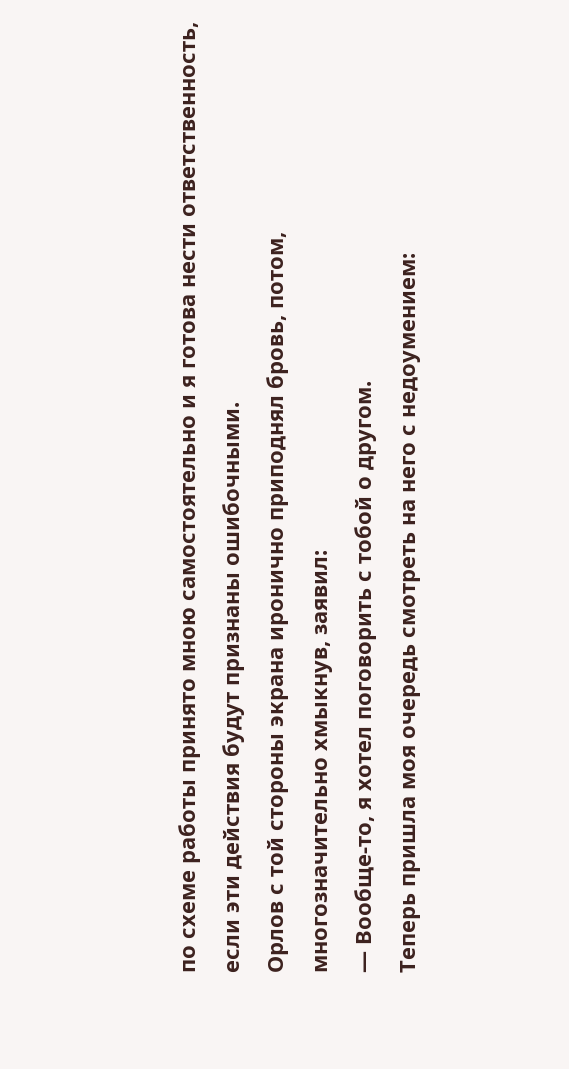по схеме работы принято мною самостоятельно и я готова нести ответственность, если эти действия будут признаны ошибочными.
Орлов с той стороны экрана иронично приподнял бровь, потом, многозначительно хмыкнув, заявил:
— Вообще-то, я хотел поговорить с тобой о другом.
Теперь пришла моя очередь смотреть на него с недоумением: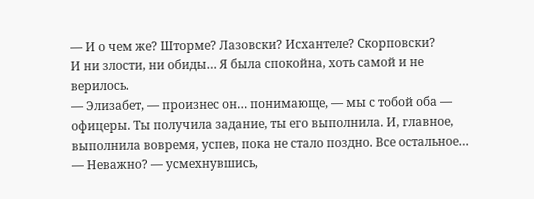— И о чем же? Шторме? Лазовски? Исхантеле? Скорповски?
И ни злости, ни обиды… Я была спокойна, хоть самой и не верилось.
— Элизабет, — произнес он… понимающе, — мы с тобой оба — офицеры. Ты получила задание, ты его выполнила. И, главное, выполнила вовремя, успев, пока не стало поздно. Все остальное…
— Неважно? — усмехнувшись,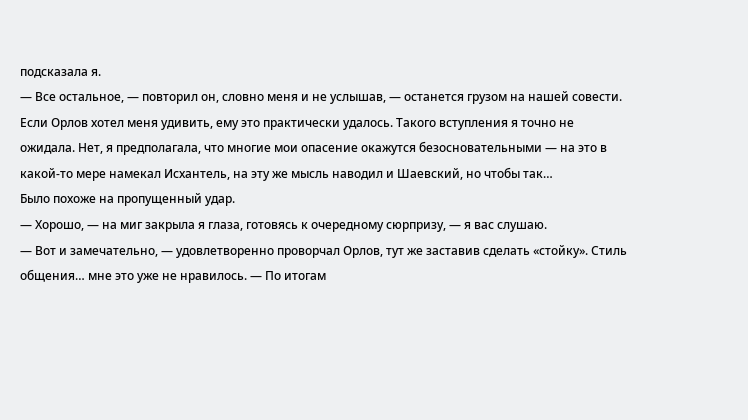подсказала я.
— Все остальное, — повторил он, словно меня и не услышав, — останется грузом на нашей совести.
Если Орлов хотел меня удивить, ему это практически удалось. Такого вступления я точно не ожидала. Нет, я предполагала, что многие мои опасение окажутся безосновательными — на это в какой-то мере намекал Исхантель, на эту же мысль наводил и Шаевский, но чтобы так…
Было похоже на пропущенный удар.
— Хорошо, — на миг закрыла я глаза, готовясь к очередному сюрпризу, — я вас слушаю.
— Вот и замечательно, — удовлетворенно проворчал Орлов, тут же заставив сделать «стойку». Стиль общения… мне это уже не нравилось. — По итогам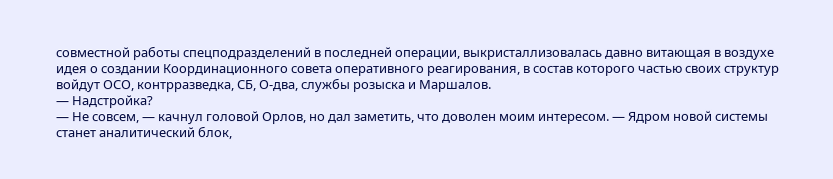совместной работы спецподразделений в последней операции, выкристаллизовалась давно витающая в воздухе идея о создании Координационного совета оперативного реагирования, в состав которого частью своих структур войдут ОСО, контрразведка, СБ, О-два, службы розыска и Маршалов.
— Надстройка?
— Не совсем, — качнул головой Орлов, но дал заметить, что доволен моим интересом. — Ядром новой системы станет аналитический блок,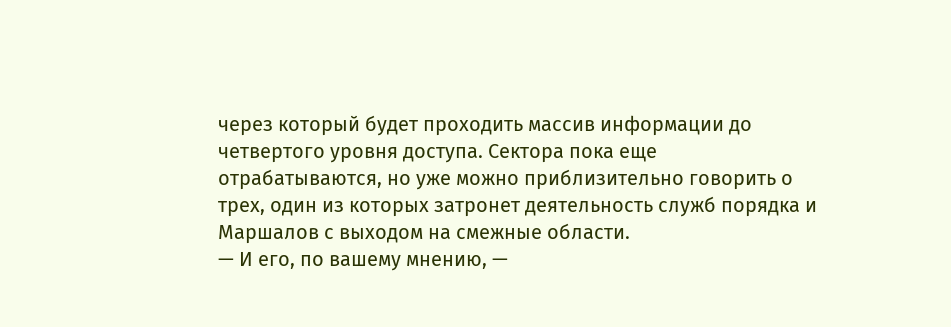через который будет проходить массив информации до четвертого уровня доступа. Сектора пока еще отрабатываются, но уже можно приблизительно говорить о трех, один из которых затронет деятельность служб порядка и Маршалов с выходом на смежные области.
— И его, по вашему мнению, —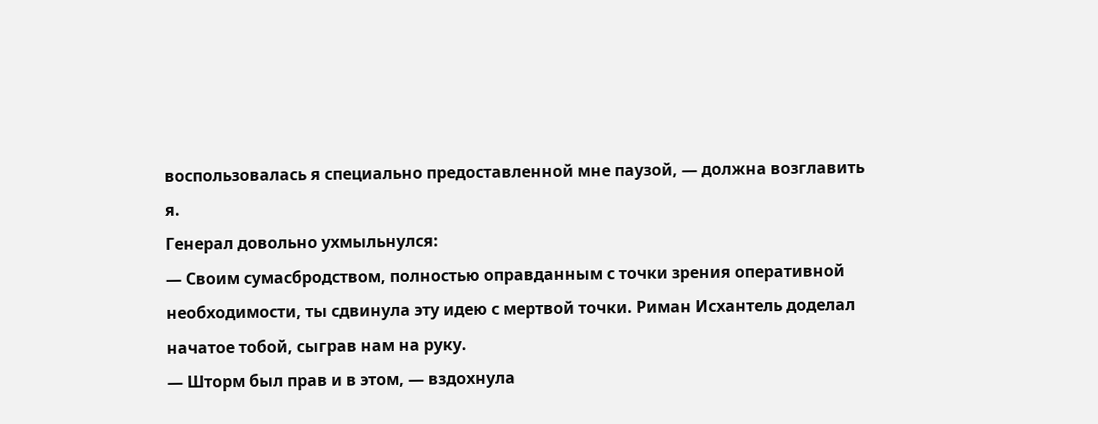воспользовалась я специально предоставленной мне паузой, — должна возглавить я.
Генерал довольно ухмыльнулся:
— Своим сумасбродством, полностью оправданным с точки зрения оперативной необходимости, ты сдвинула эту идею с мертвой точки. Риман Исхантель доделал начатое тобой, сыграв нам на руку.
— Шторм был прав и в этом, — вздохнула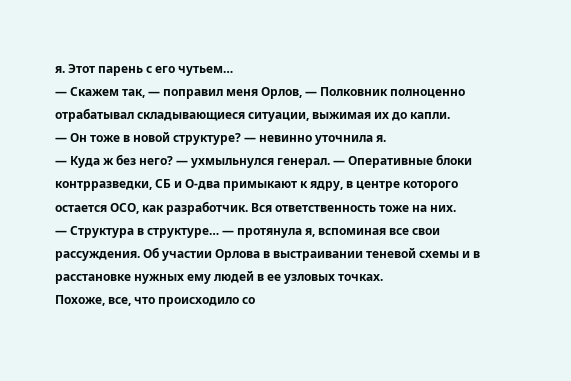я. Этот парень с его чутьем…
— Скажем так, — поправил меня Орлов, — Полковник полноценно отрабатывал складывающиеся ситуации, выжимая их до капли.
— Он тоже в новой структуре? — невинно уточнила я.
— Куда ж без него? — ухмыльнулся генерал. — Оперативные блоки контрразведки, СБ и О-два примыкают к ядру, в центре которого остается ОСО, как разработчик. Вся ответственность тоже на них.
— Структура в структуре… — протянула я, вспоминая все свои рассуждения. Об участии Орлова в выстраивании теневой схемы и в расстановке нужных ему людей в ее узловых точках.
Похоже, все, что происходило со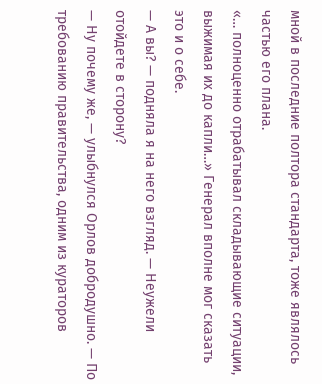мной в последние полтора стандарта, тоже являлось частью его плана.
«… полноценно отрабатывал складывающие ситуации, выжимая их до капли…» Генерал вполне мог сказать это и о себе.
— А вы? — подняла я на него взгляд. — Неужели отойдете в сторону?
— Ну почему же, — улыбнулся Орлов добродушно. — По требованию правительства, одним из кураторов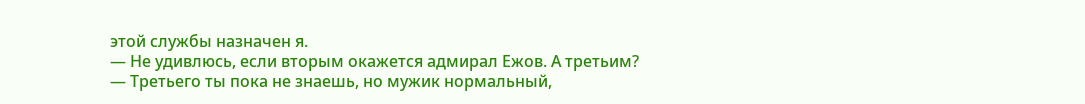этой службы назначен я.
— Не удивлюсь, если вторым окажется адмирал Ежов. А третьим?
— Третьего ты пока не знаешь, но мужик нормальный,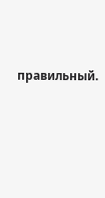правильный.